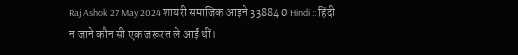Raj Ashok 27 May 2024 शायरी समाजिक आइने 33884 0 Hindi :: हिंदी
न जाने कौन सी एक जरूरत ले आईं थीं।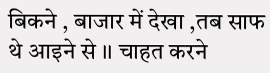बिकने , बाजार में देखा ,तब साफ थे आइने से ।। चाहत करने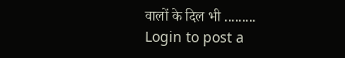वालों के दिल भी .........
Login to post a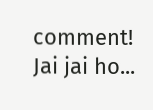comment!
Jai jai ho...